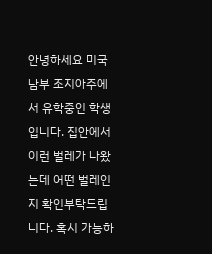안녕하세요 미국 남부 조지아주에서 유학중인 학생입니다. 집안에서 이런 벌레가 나왔는데 어떤 벌레인지 확인부탁드립니다. 혹시 가능하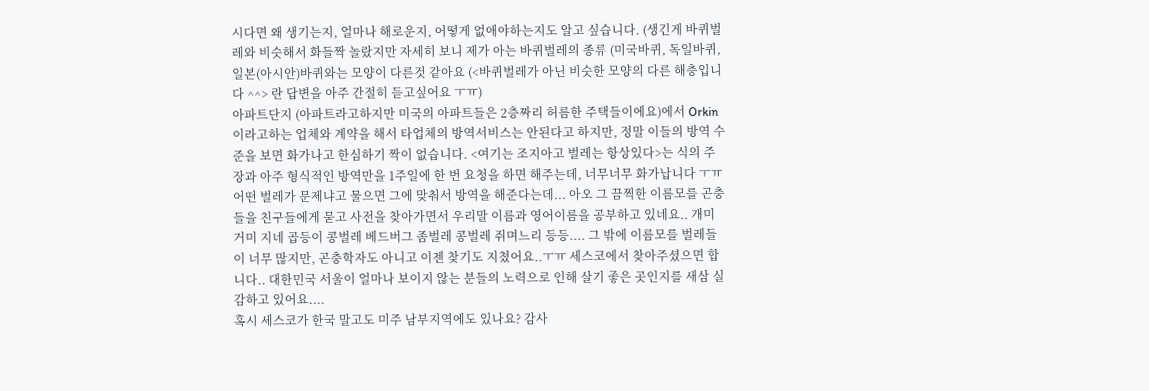시다면 왜 생기는지, 얼마나 해로운지, 어떻게 없애야하는지도 알고 싶습니다. (생긴게 바퀴벌레와 비슷해서 화들짝 놀랐지만 자세히 보니 제가 아는 바퀴벌레의 종류 (미국바퀴, 독일바퀴, 일본(아시안)바퀴와는 모양이 다른것 같아요 (<바퀴벌레가 아닌 비슷한 모양의 다른 해충입니다 ^^> 란 답변을 아주 간절히 듣고싶어요 ㅜㅠ)
아파트단지 (아파트라고하지만 미국의 아파트들은 2층짜리 허름한 주택들이에요)에서 Orkin이라고하는 업체와 계약을 해서 타업체의 방역서비스는 안된다고 하지만, 정말 이들의 방역 수준을 보면 화가나고 한심하기 짝이 없습니다. <여기는 조지아고 벌레는 항상있다>는 식의 주장과 아주 형식적인 방역만을 1주일에 한 번 요청을 하면 해주는데, 너무너무 화가납니다 ㅜㅠ 어떤 벌레가 문제냐고 물으면 그에 맞춰서 방역을 해준다는데... 아오 그 끔찍한 이름모를 곤충들을 친구들에게 묻고 사전을 찾아가면서 우리말 이름과 영어이름을 공부하고 있네요.. 개미 거미 지네 곱등이 콩벌레 베드버그 좀벌레 콩벌레 쥐며느리 등등.... 그 밖에 이름모를 벌레들이 너무 많지만, 곤충학자도 아니고 이젠 찾기도 지쳤어요..ㅜㅠ 세스코에서 찾아주셨으면 합니다.. 대한민국 서울이 얼마나 보이지 않는 분들의 노력으로 인해 살기 좋은 곳인지를 새삼 실감하고 있어요....
혹시 세스코가 한국 말고도 미주 남부지역에도 있나요? 감사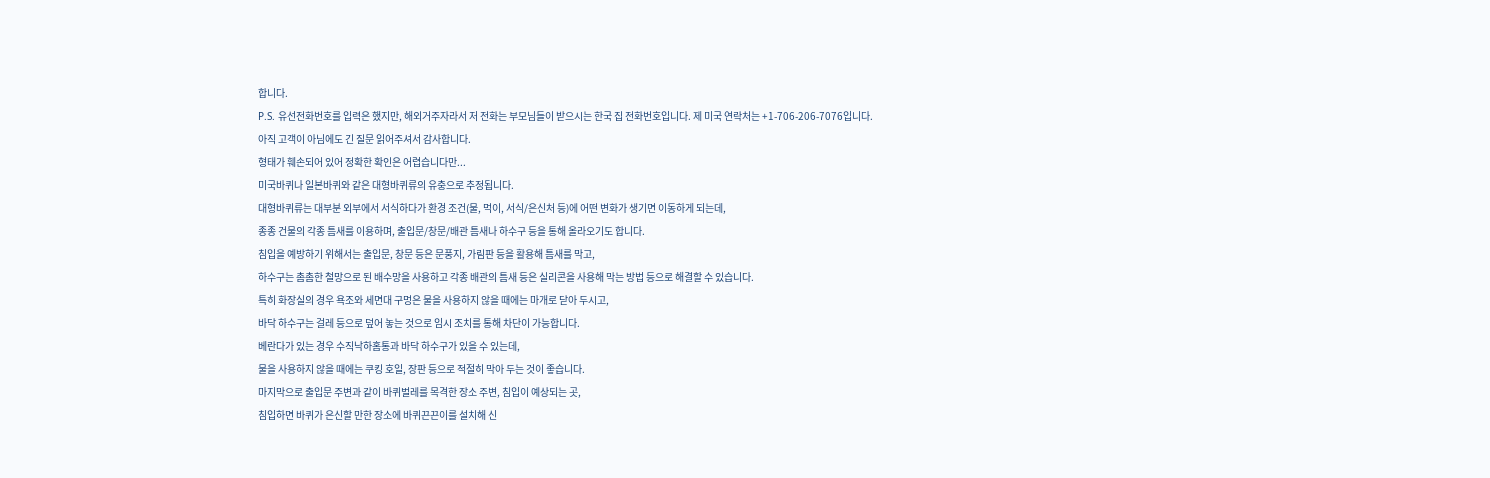합니다.
P.S. 유선전화번호를 입력은 했지만, 해외거주자라서 저 전화는 부모님들이 받으시는 한국 집 전화번호입니다. 제 미국 연락처는 +1-706-206-7076입니다.
아직 고객이 아님에도 긴 질문 읽어주셔서 감사합니다.
형태가 훼손되어 있어 정확한 확인은 어렵습니다만...
미국바퀴나 일본바퀴와 같은 대형바퀴류의 유충으로 추정됩니다.
대형바퀴류는 대부분 외부에서 서식하다가 환경 조건(물, 먹이, 서식/은신처 등)에 어떤 변화가 생기면 이동하게 되는데,
종종 건물의 각종 틈새를 이용하며, 출입문/창문/배관 틈새나 하수구 등을 통해 올라오기도 합니다.
침입을 예방하기 위해서는 출입문, 창문 등은 문풍지, 가림판 등을 활용해 틈새를 막고,
하수구는 촘촘한 철망으로 된 배수망을 사용하고 각종 배관의 틈새 등은 실리콘을 사용해 막는 방법 등으로 해결할 수 있습니다.
특히 화장실의 경우 욕조와 세면대 구멍은 물을 사용하지 않을 때에는 마개로 닫아 두시고,
바닥 하수구는 걸레 등으로 덮어 놓는 것으로 임시 조치를 통해 차단이 가능합니다.
베란다가 있는 경우 수직낙하홈통과 바닥 하수구가 있을 수 있는데,
물을 사용하지 않을 때에는 쿠킹 호일, 장판 등으로 적절히 막아 두는 것이 좋습니다.
마지막으로 출입문 주변과 같이 바퀴벌레를 목격한 장소 주변, 침입이 예상되는 곳,
침입하면 바퀴가 은신할 만한 장소에 바퀴끈끈이를 설치해 신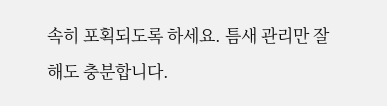속히 포획되도록 하세요. 틈새 관리만 잘 해도 충분합니다.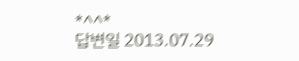*^^*
답변일 2013.07.29